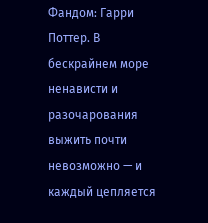Фандом: Гарри Поттер. В бескрайнем море ненависти и разочарования выжить почти невозможно — и каждый цепляется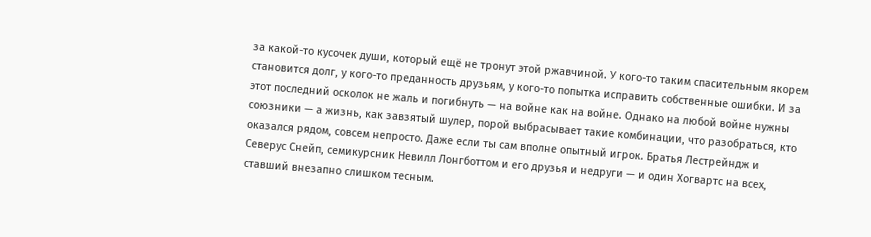за какой-то кусочек души, который ещё не тронут этой ржавчиной. У кого-то таким спасительным якорем становится долг, у кого-то преданность друзьям, у кого-то попытка исправить собственные ошибки. И за этот последний осколок не жаль и погибнуть — на войне как на войне. Однако на любой войне нужны союзники — а жизнь, как завзятый шулер, порой выбрасывает такие комбинации, что разобраться, кто оказался рядом, совсем непросто. Даже если ты сам вполне опытный игрок. Братья Лестрейндж и Северус Снейп, семикурсник Невилл Лонгботтом и его друзья и недруги — и один Хогвартс на всех, ставший внезапно слишком тесным.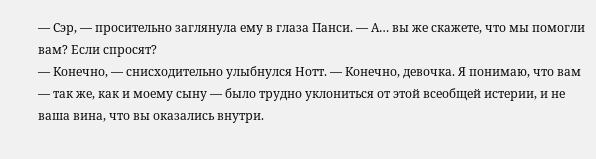— Сэр, — просительно заглянула ему в глаза Панси. — А… вы же скажете, что мы помогли вам? Если спросят?
— Конечно, — снисходительно улыбнулся Нотт. — Конечно, девочка. Я понимаю, что вам — так же, как и моему сыну — было трудно уклониться от этой всеобщей истерии, и не ваша вина, что вы оказались внутри.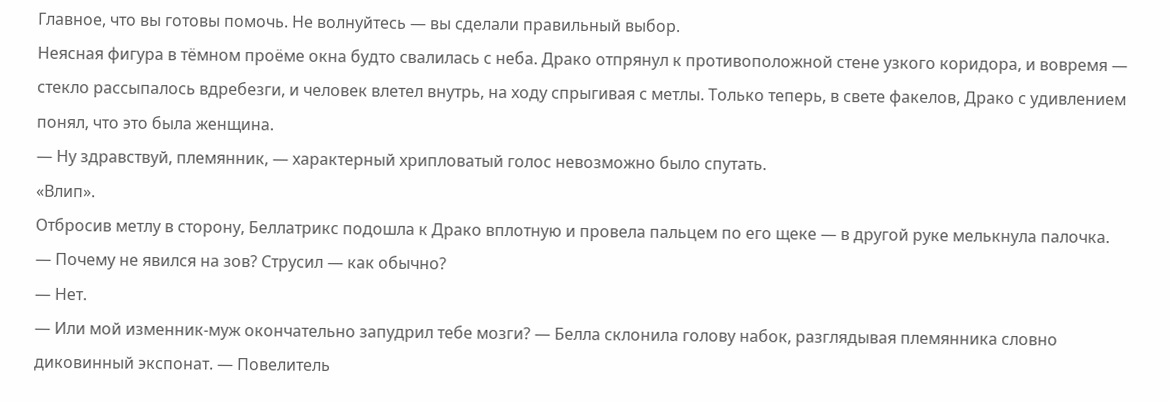Главное, что вы готовы помочь. Не волнуйтесь — вы сделали правильный выбор.
Неясная фигура в тёмном проёме окна будто свалилась с неба. Драко отпрянул к противоположной стене узкого коридора, и вовремя — стекло рассыпалось вдребезги, и человек влетел внутрь, на ходу спрыгивая с метлы. Только теперь, в свете факелов, Драко с удивлением понял, что это была женщина.
— Ну здравствуй, племянник, — характерный хрипловатый голос невозможно было спутать.
«Влип».
Отбросив метлу в сторону, Беллатрикс подошла к Драко вплотную и провела пальцем по его щеке — в другой руке мелькнула палочка.
— Почему не явился на зов? Струсил — как обычно?
— Нет.
— Или мой изменник-муж окончательно запудрил тебе мозги? — Белла склонила голову набок, разглядывая племянника словно диковинный экспонат. — Повелитель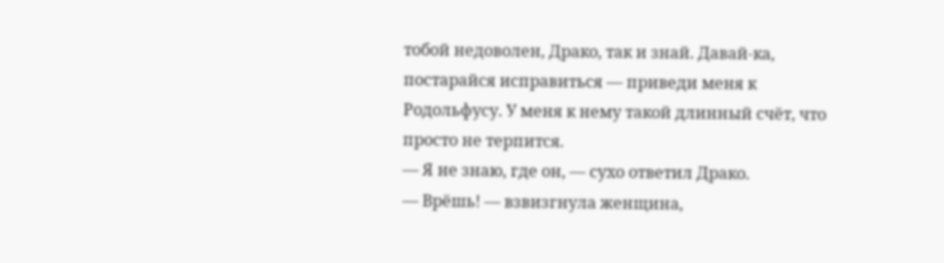тобой недоволен, Драко, так и знай. Давай-ка, постарайся исправиться — приведи меня к Родольфусу. У меня к нему такой длинный счёт, что просто не терпится.
— Я не знаю, где он, — сухо ответил Драко.
— Врёшь! — взвизгнула женщина,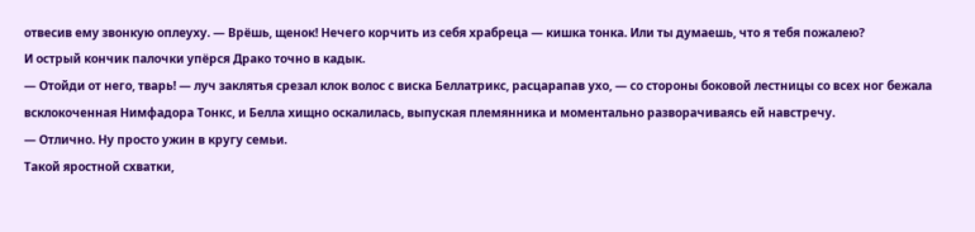отвесив ему звонкую оплеуху. — Врёшь, щенок! Нечего корчить из себя храбреца — кишка тонка. Или ты думаешь, что я тебя пожалею?
И острый кончик палочки упёрся Драко точно в кадык.
— Отойди от него, тварь! — луч заклятья срезал клок волос с виска Беллатрикс, расцарапав ухо, — со стороны боковой лестницы со всех ног бежала всклокоченная Нимфадора Тонкс, и Белла хищно оскалилась, выпуская племянника и моментально разворачиваясь ей навстречу.
— Отлично. Ну просто ужин в кругу семьи.
Такой яростной схватки,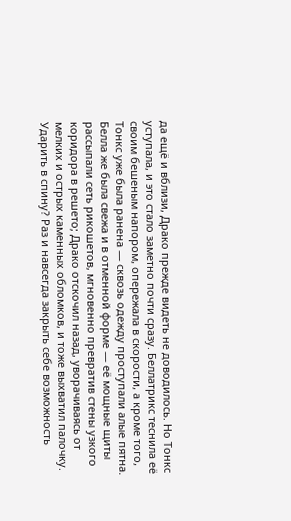да ещё и вблизи, Драко прежде видеть не доводилось. Но Тонкс уступала, и это стало заметно почти сразу. Беллатрикс теснила её своим бешеным напором, опережала в скорости, а кроме того, Тонкс уже была ранена — сквозь одежду проступали алые пятна. Белла же была свежа и в отменной форме — её мощные щиты рассыпали сеть рикошетов, мгновенно превратив стены узкого коридора в решето; Драко отскочил назад, уворачиваясь от мелких и острых каменных обломков, и тоже выхватил палочку.
Ударить в спину? Раз и навсегда закрыть себе возможность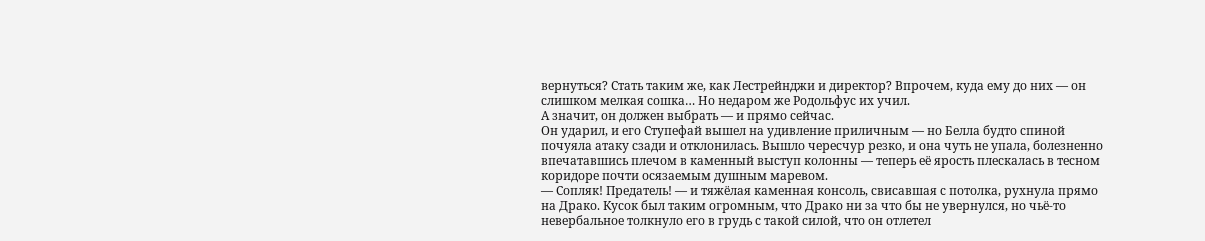вернуться? Стать таким же, как Лестрейнджи и директор? Впрочем, куда ему до них — он слишком мелкая сошка… Но недаром же Родольфус их учил.
А значит, он должен выбрать — и прямо сейчас.
Он ударил, и его Ступефай вышел на удивление приличным — но Белла будто спиной почуяла атаку сзади и отклонилась. Вышло чересчур резко, и она чуть не упала, болезненно впечатавшись плечом в каменный выступ колонны — теперь её ярость плескалась в тесном коридоре почти осязаемым душным маревом.
— Сопляк! Предатель! — и тяжёлая каменная консоль, свисавшая с потолка, рухнула прямо на Драко. Кусок был таким огромным, что Драко ни за что бы не увернулся, но чьё-то невербальное толкнуло его в грудь с такой силой, что он отлетел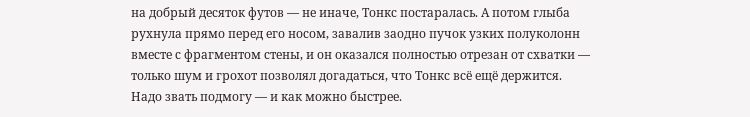на добрый десяток футов — не иначе, Тонкс постаралась. А потом глыба рухнула прямо перед его носом, завалив заодно пучок узких полуколонн вместе с фрагментом стены, и он оказался полностью отрезан от схватки — только шум и грохот позволял догадаться, что Тонкс всё ещё держится.
Надо звать подмогу — и как можно быстрее.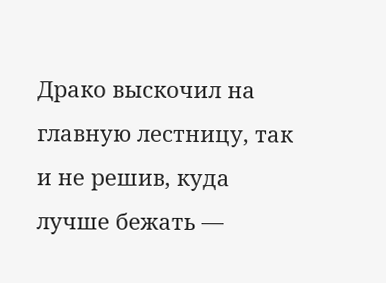Драко выскочил на главную лестницу, так и не решив, куда лучше бежать —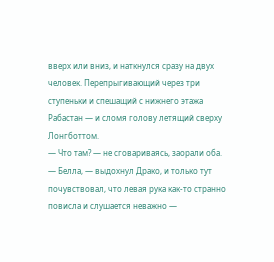вверх или вниз, и наткнулся сразу на двух человек. Перепрыгивающий через три ступеньки и спешащий с нижнего этажа Рабастан — и сломя голову летящий сверху Лонгботтом.
— Что там? — не сговариваясь, заорали оба.
— Белла, — выдохнул Драко, и только тут почувствовал, что левая рука как-то странно повисла и слушается неважно —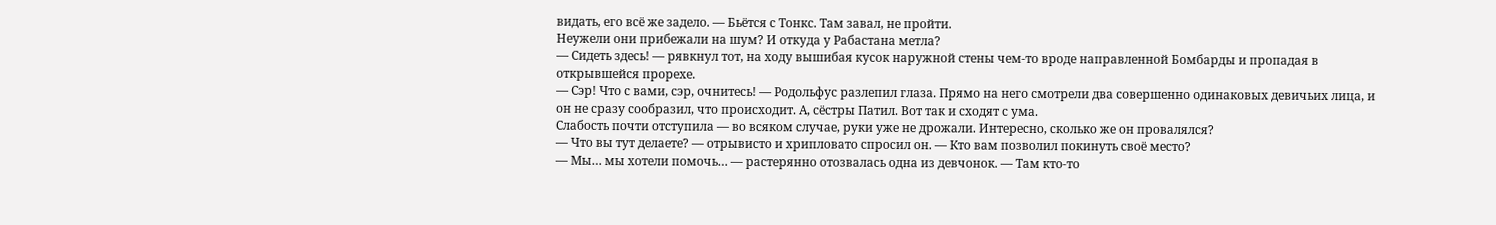видать, его всё же задело. — Бьётся с Тонкс. Там завал, не пройти.
Неужели они прибежали на шум? И откуда у Рабастана метла?
— Сидеть здесь! — рявкнул тот, на ходу вышибая кусок наружной стены чем-то вроде направленной Бомбарды и пропадая в открывшейся прорехе.
— Сэр! Что с вами, сэр, очнитесь! — Родольфус разлепил глаза. Прямо на него смотрели два совершенно одинаковых девичьих лица, и он не сразу сообразил, что происходит. А, сёстры Патил. Вот так и сходят с ума.
Слабость почти отступила — во всяком случае, руки уже не дрожали. Интересно, сколько же он провалялся?
— Что вы тут делаете? — отрывисто и хрипловато спросил он. — Кто вам позволил покинуть своё место?
— Мы… мы хотели помочь… — растерянно отозвалась одна из девчонок. — Там кто-то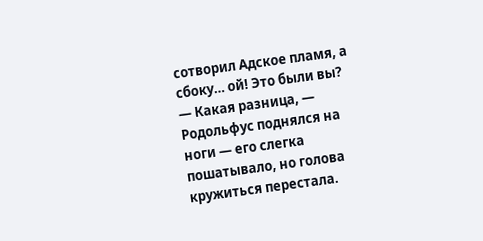сотворил Адское пламя, а сбоку… ой! Это были вы?
— Какая разница, — Родольфус поднялся на ноги — его слегка пошатывало, но голова кружиться перестала.